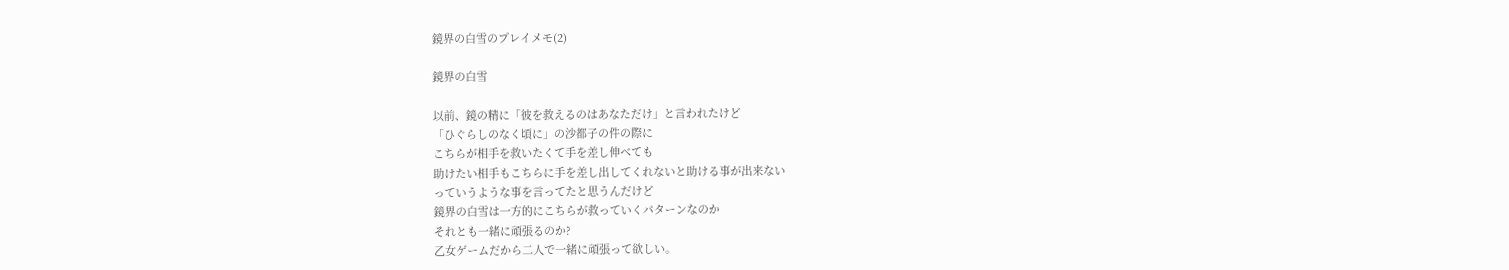鏡界の白雪のプレイメモ(2)

鏡界の白雪

以前、鏡の精に「彼を救えるのはあなただけ」と言われたけど
「ひぐらしのなく頃に」の沙都子の件の際に
こちらが相手を救いたくて手を差し伸べても
助けたい相手もこちらに手を差し出してくれないと助ける事が出来ない
っていうような事を言ってたと思うんだけど
鏡界の白雪は一方的にこちらが救っていくパターンなのか
それとも一緒に頑張るのか?
乙女ゲームだから二人で一緒に頑張って欲しい。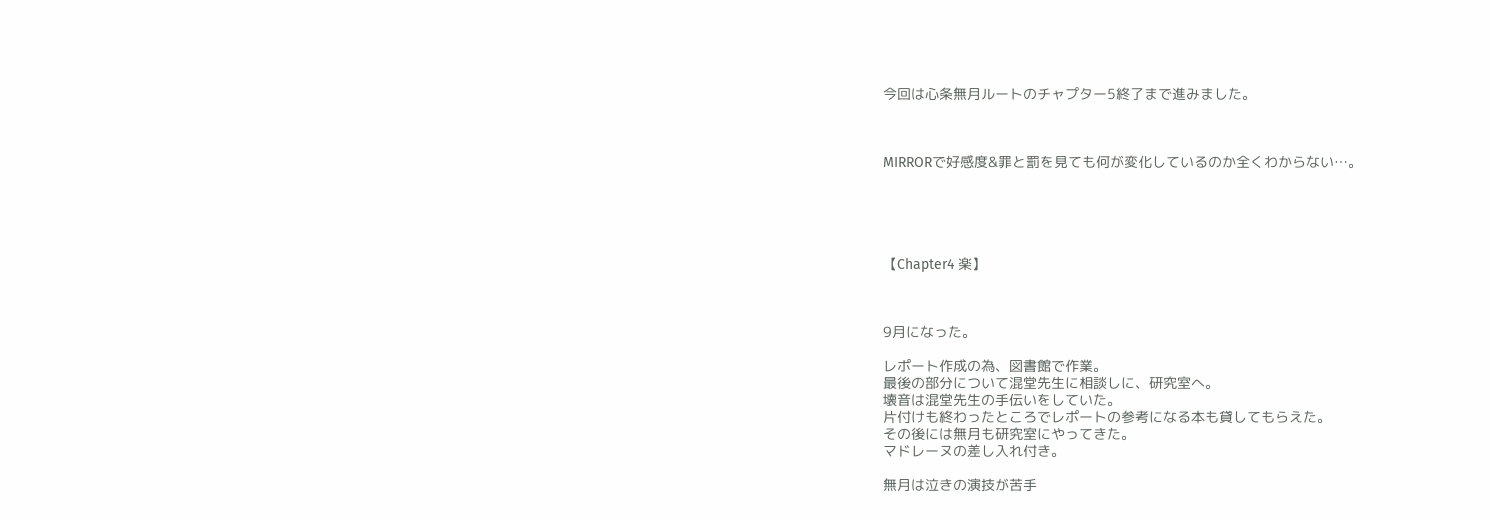今回は心条無月ルートのチャプター5終了まで進みました。



MIRRORで好感度&罪と罰を見ても何が変化しているのか全くわからない…。





【Chapter4 楽】



9月になった。

レポート作成の為、図書館で作業。
最後の部分について混堂先生に相談しに、研究室へ。
壊音は混堂先生の手伝いをしていた。
片付けも終わったところでレポートの参考になる本も貸してもらえた。
その後には無月も研究室にやってきた。
マドレーヌの差し入れ付き。

無月は泣きの演技が苦手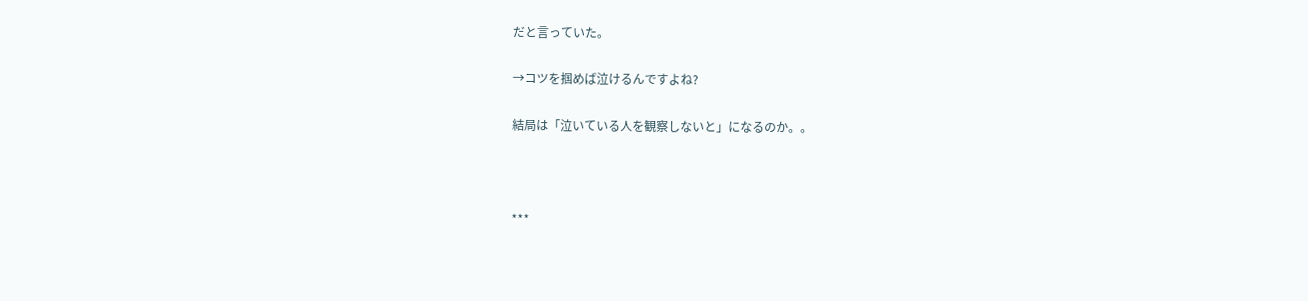だと言っていた。

→コツを掴めば泣けるんですよね?

結局は「泣いている人を観察しないと」になるのか。。



***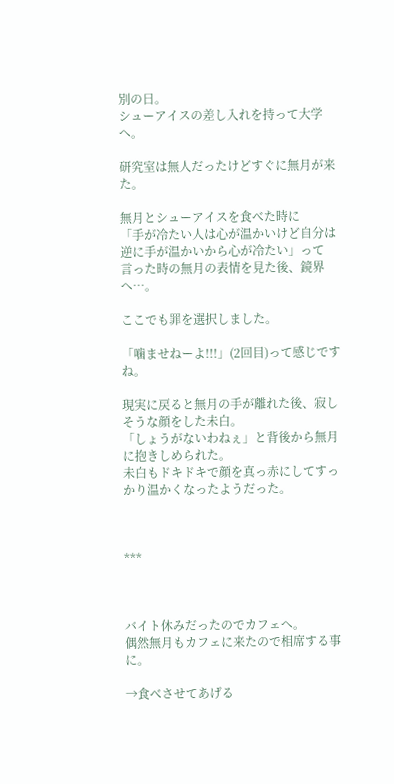別の日。
シューアイスの差し入れを持って大学へ。

研究室は無人だったけどすぐに無月が来た。

無月とシューアイスを食べた時に
「手が冷たい人は心が温かいけど自分は逆に手が温かいから心が冷たい」って
言った時の無月の表情を見た後、鏡界へ…。

ここでも罪を選択しました。

「噛ませねーよ!!!」(2回目)って感じですね。

現実に戻ると無月の手が離れた後、寂しそうな顔をした未白。
「しょうがないわねぇ」と背後から無月に抱きしめられた。
未白もドキドキで顔を真っ赤にしてすっかり温かくなったようだった。



***



バイト休みだったのでカフェへ。
偶然無月もカフェに来たので相席する事に。

→食べさせてあげる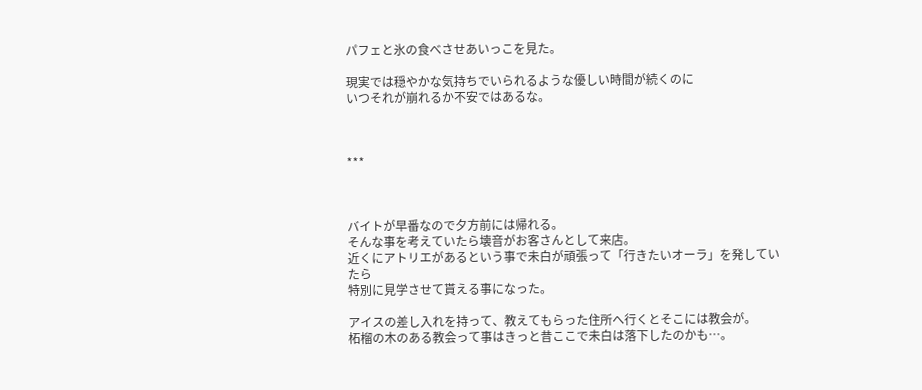パフェと氷の食べさせあいっこを見た。

現実では穏やかな気持ちでいられるような優しい時間が続くのに
いつそれが崩れるか不安ではあるな。



***



バイトが早番なので夕方前には帰れる。
そんな事を考えていたら壊音がお客さんとして来店。
近くにアトリエがあるという事で未白が頑張って「行きたいオーラ」を発していたら
特別に見学させて貰える事になった。

アイスの差し入れを持って、教えてもらった住所へ行くとそこには教会が。
柘榴の木のある教会って事はきっと昔ここで未白は落下したのかも…。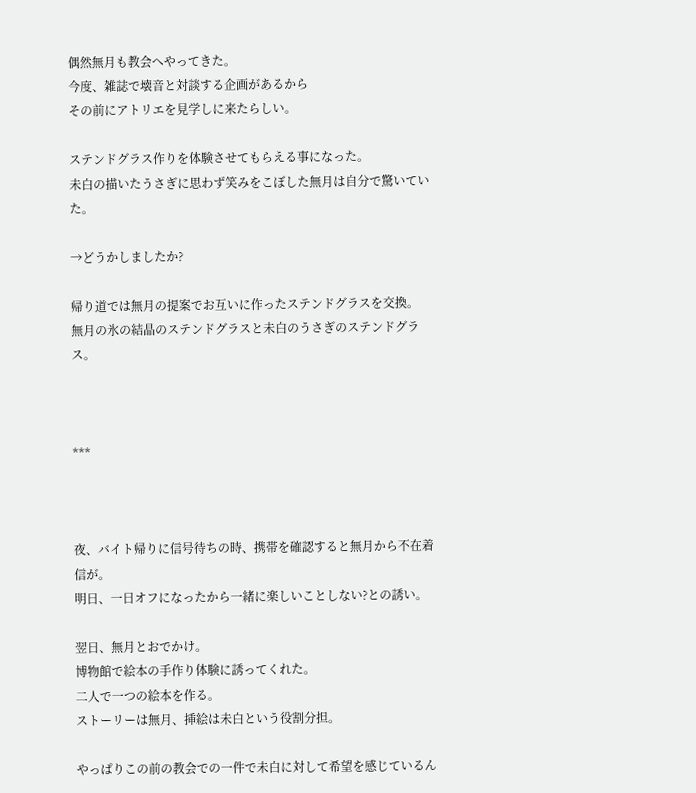偶然無月も教会へやってきた。
今度、雑誌で壊音と対談する企画があるから
その前にアトリエを見学しに来たらしい。

ステンドグラス作りを体験させてもらえる事になった。
未白の描いたうさぎに思わず笑みをこぼした無月は自分で驚いていた。

→どうかしましたか?

帰り道では無月の提案でお互いに作ったステンドグラスを交換。
無月の氷の結晶のステンドグラスと未白のうさぎのステンドグラス。



***



夜、バイト帰りに信号待ちの時、携帯を確認すると無月から不在着信が。
明日、一日オフになったから一緒に楽しいことしない?との誘い。

翌日、無月とおでかけ。
博物館で絵本の手作り体験に誘ってくれた。
二人で一つの絵本を作る。
ストーリーは無月、挿絵は未白という役割分担。

やっぱりこの前の教会での一件で未白に対して希望を感じているん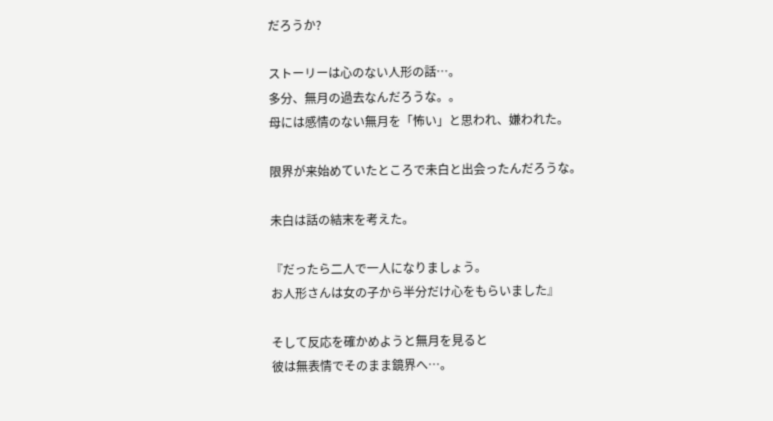だろうか?

ストーリーは心のない人形の話…。
多分、無月の過去なんだろうな。。
母には感情のない無月を「怖い」と思われ、嫌われた。

限界が来始めていたところで未白と出会ったんだろうな。

未白は話の結末を考えた。

『だったら二人で一人になりましょう。
お人形さんは女の子から半分だけ心をもらいました』

そして反応を確かめようと無月を見ると
彼は無表情でそのまま鏡界へ…。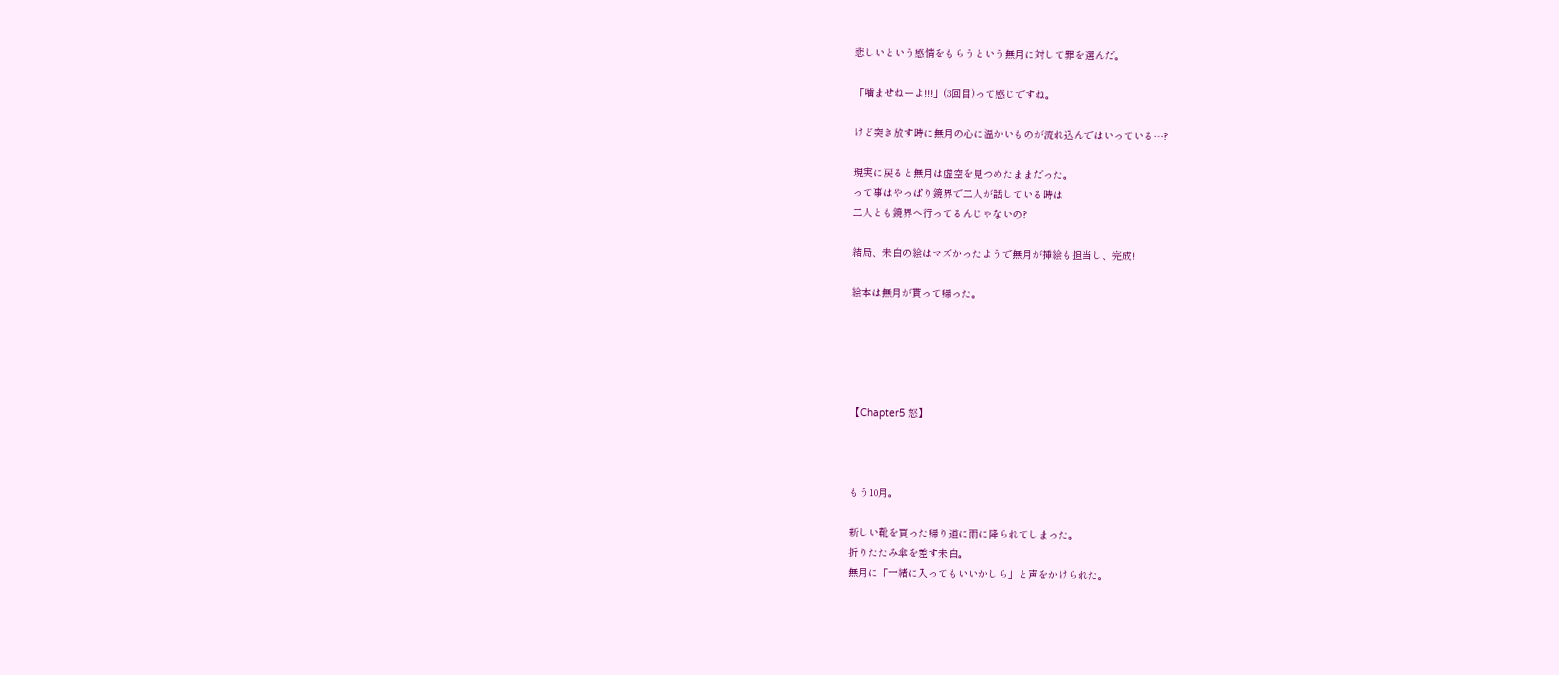悲しいという感情をもらうという無月に対して罪を選んだ。

「噛ませねーよ!!!」(3回目)って感じですね。

けど突き放す時に無月の心に温かいものが流れ込んではいっている…?

現実に戻ると無月は虚空を見つめたままだった。
って事はやっぱり鏡界で二人が話している時は
二人とも鏡界へ行ってるんじゃないの?

結局、未白の絵はマズかったようで無月が挿絵も担当し、完成!

絵本は無月が貰って帰った。





【Chapter5 怒】



もう10月。

新しい靴を買った帰り道に雨に降られてしまった。
折りたたみ傘を差す未白。
無月に「一緒に入ってもいいかしら」と声をかけられた。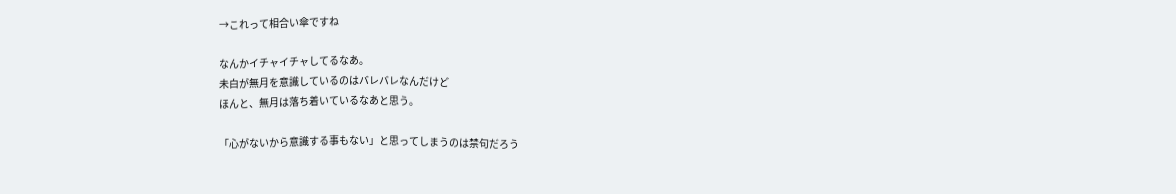→これって相合い傘ですね

なんかイチャイチャしてるなあ。
未白が無月を意識しているのはバレバレなんだけど
ほんと、無月は落ち着いているなあと思う。

「心がないから意識する事もない」と思ってしまうのは禁句だろう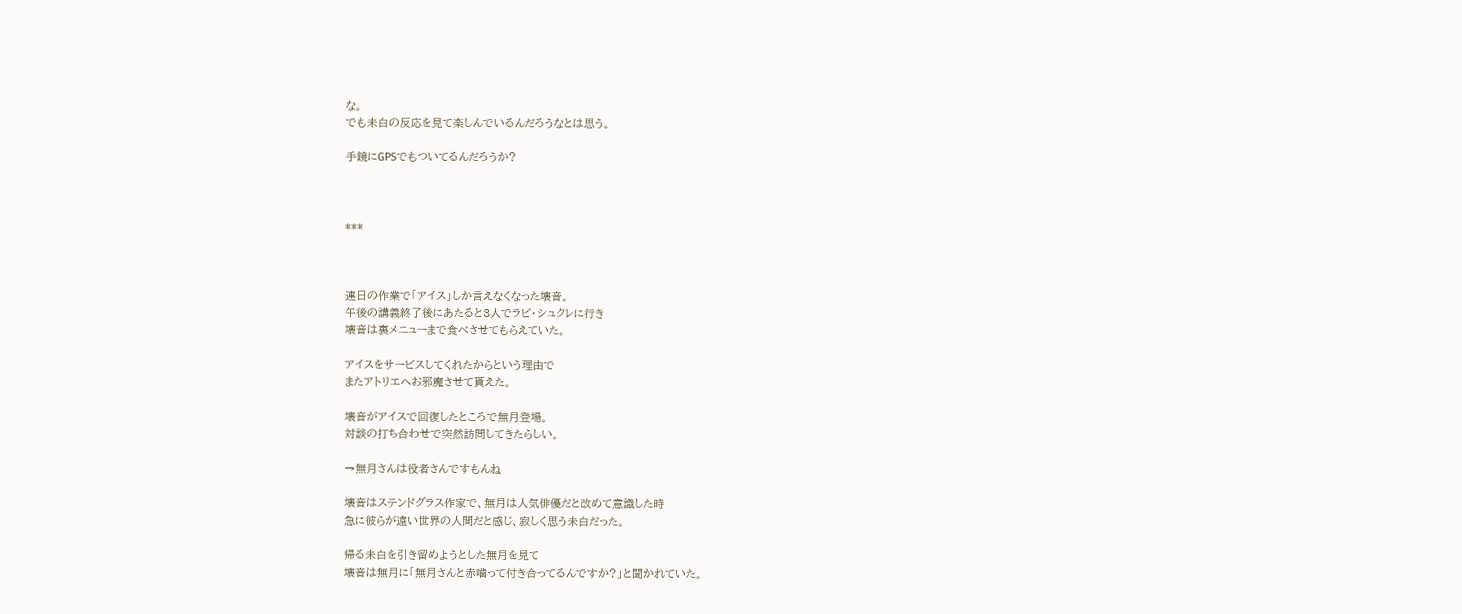な。
でも未白の反応を見て楽しんでいるんだろうなとは思う。

手鏡にGPSでもついてるんだろうか?



***



連日の作業で「アイス」しか言えなくなった壊音。
午後の講義終了後にあたると3人でラビ・シュクレに行き
壊音は裏メニューまで食べさせてもらえていた。

アイスをサービスしてくれたからという理由で
またアトリエへお邪魔させて貰えた。

壊音がアイスで回復したところで無月登場。
対談の打ち合わせで突然訪問してきたらしい。

→無月さんは役者さんですもんね

壊音はステンドグラス作家で、無月は人気俳優だと改めて意識した時
急に彼らが遠い世界の人間だと感じ、寂しく思う未白だった。

帰る未白を引き留めようとした無月を見て
壊音は無月に「無月さんと赤噛って付き合ってるんですか?」と聞かれていた。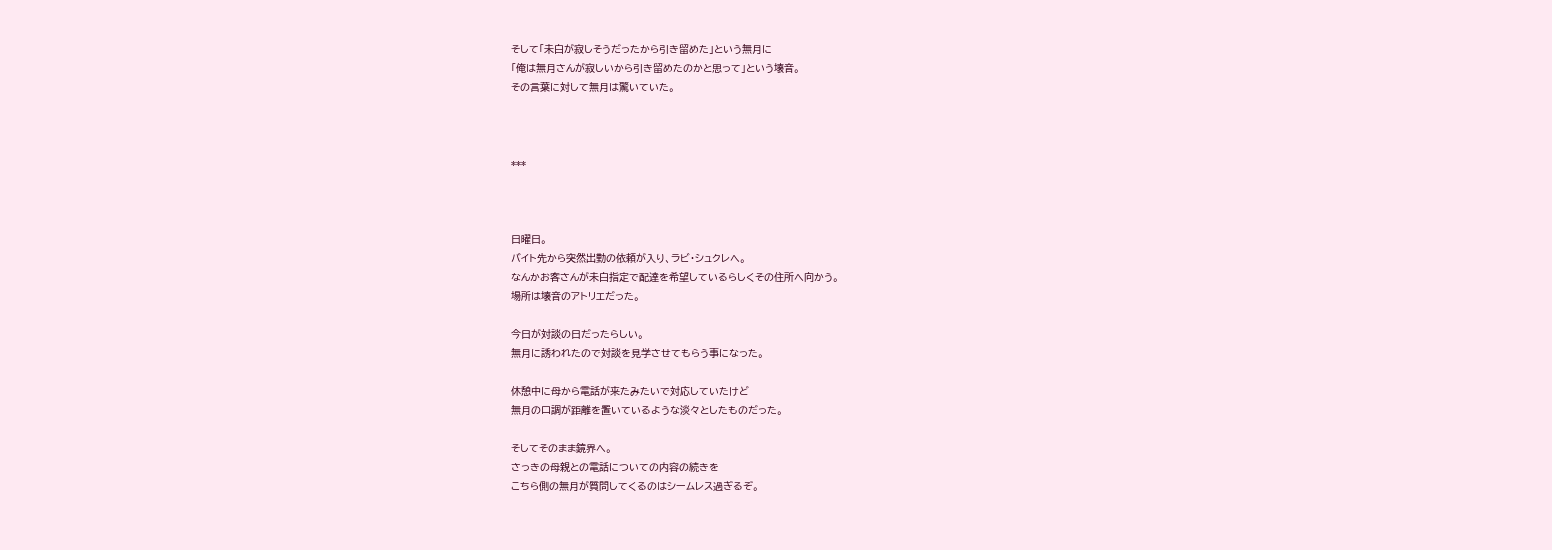そして「未白が寂しそうだったから引き留めた」という無月に
「俺は無月さんが寂しいから引き留めたのかと思って」という壊音。
その言葉に対して無月は驚いていた。



***



日曜日。
バイト先から突然出勤の依頼が入り、ラビ・シュクレへ。
なんかお客さんが未白指定で配達を希望しているらしくその住所へ向かう。
場所は壊音のアトリエだった。

今日が対談の日だったらしい。
無月に誘われたので対談を見学させてもらう事になった。

休憩中に母から電話が来たみたいで対応していたけど
無月の口調が距離を置いているような淡々としたものだった。

そしてそのまま鏡界へ。
さっきの母親との電話についての内容の続きを
こちら側の無月が質問してくるのはシームレス過ぎるぞ。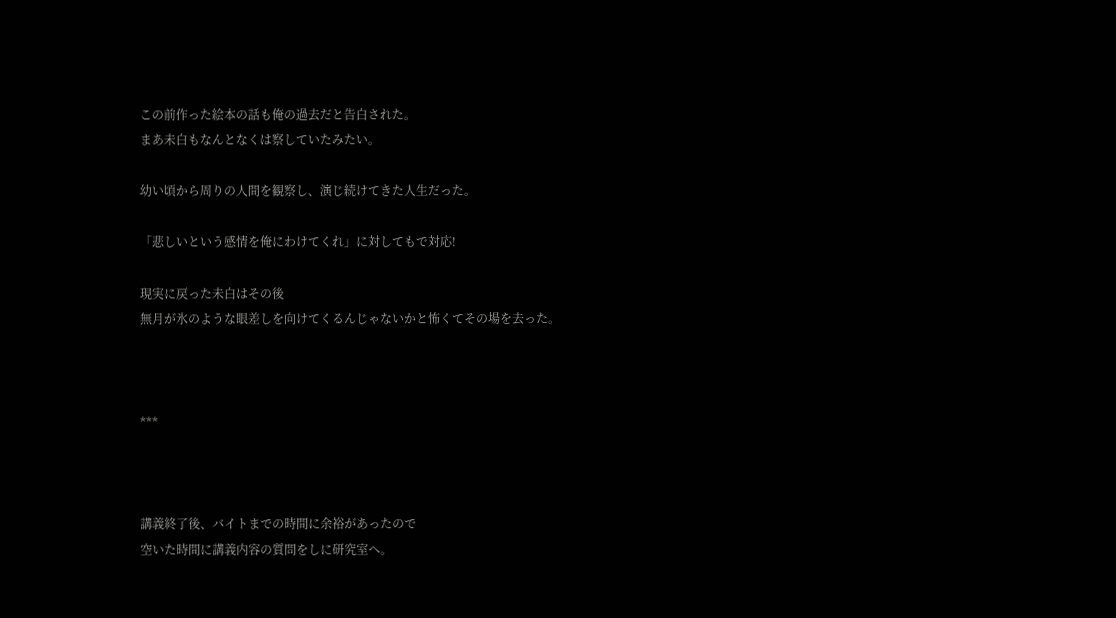この前作った絵本の話も俺の過去だと告白された。
まあ未白もなんとなくは察していたみたい。

幼い頃から周りの人間を観察し、演じ続けてきた人生だった。

「悲しいという感情を俺にわけてくれ」に対してもで対応!

現実に戻った未白はその後
無月が氷のような眼差しを向けてくるんじゃないかと怖くてその場を去った。



***



講義終了後、バイトまでの時間に余裕があったので
空いた時間に講義内容の質問をしに研究室へ。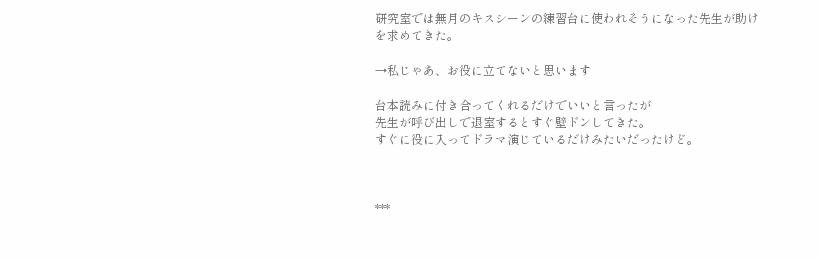研究室では無月のキスシーンの練習台に使われそうになった先生が助けを求めてきた。

→私じゃあ、お役に立てないと思います

台本読みに付き合ってくれるだけでいいと言ったが
先生が呼び出しで退室するとすぐ壁ドンしてきた。
すぐに役に入ってドラマ演じているだけみたいだったけど。



***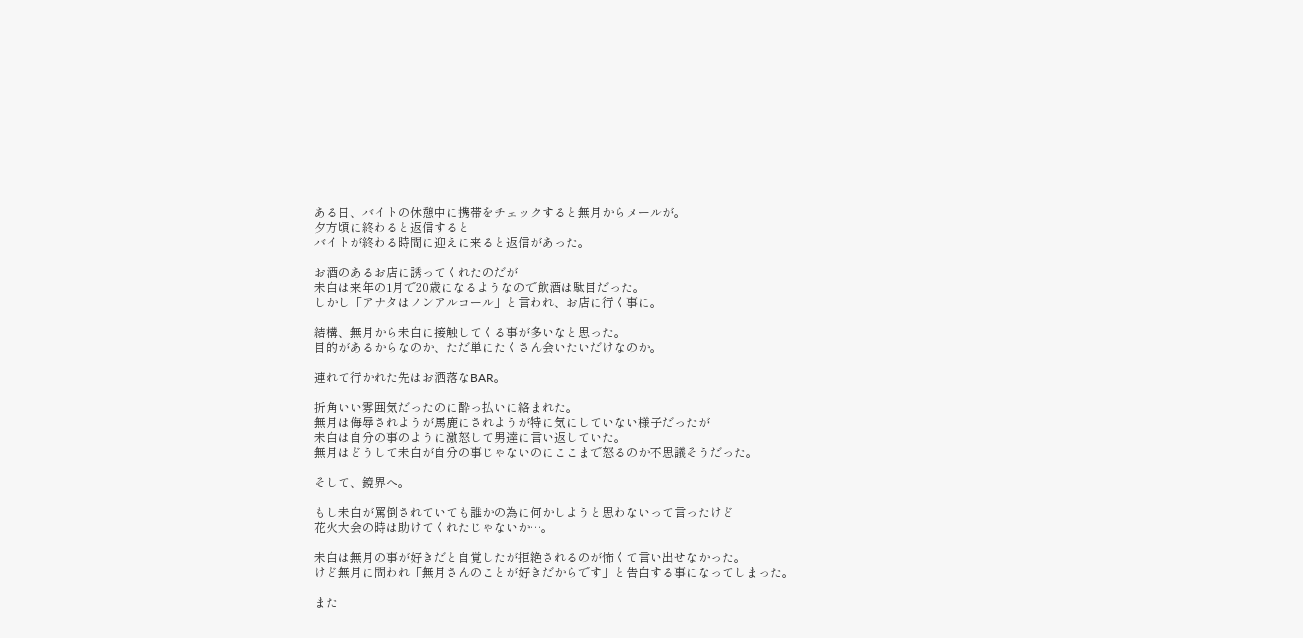ある日、バイトの休憩中に携帯をチェックすると無月からメールが。
夕方頃に終わると返信すると
バイトが終わる時間に迎えに来ると返信があった。

お酒のあるお店に誘ってくれたのだが
未白は来年の1月で20歳になるようなので飲酒は駄目だった。
しかし「アナタはノンアルコール」と言われ、お店に行く事に。

結構、無月から未白に接触してくる事が多いなと思った。
目的があるからなのか、ただ単にたくさん会いたいだけなのか。

連れて行かれた先はお洒落なBAR。

折角いい雰囲気だったのに酔っ払いに絡まれた。
無月は侮辱されようが馬鹿にされようが特に気にしていない様子だったが
未白は自分の事のように激怒して男達に言い返していた。
無月はどうして未白が自分の事じゃないのにここまで怒るのか不思議そうだった。

そして、鏡界へ。

もし未白が罵倒されていても誰かの為に何かしようと思わないって言ったけど
花火大会の時は助けてくれたじゃないか…。

未白は無月の事が好きだと自覚したが拒絶されるのが怖くて言い出せなかった。
けど無月に問われ「無月さんのことが好きだからです」と告白する事になってしまった。

また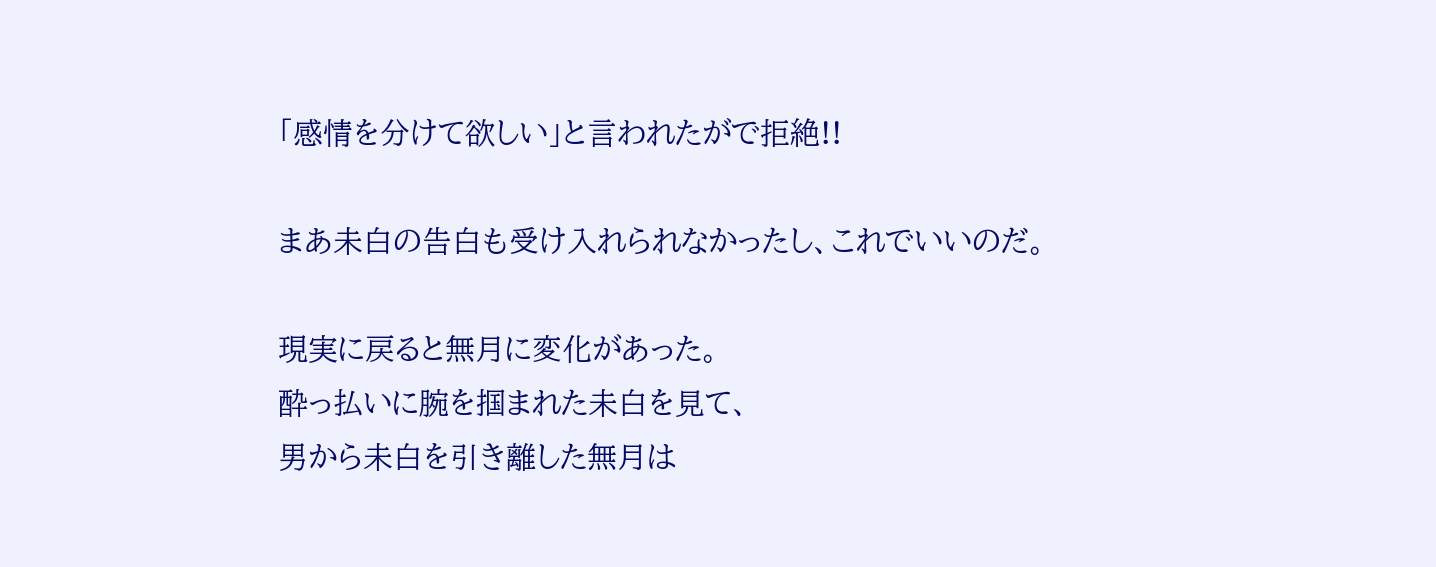「感情を分けて欲しい」と言われたがで拒絶!!

まあ未白の告白も受け入れられなかったし、これでいいのだ。

現実に戻ると無月に変化があった。
酔っ払いに腕を掴まれた未白を見て、
男から未白を引き離した無月は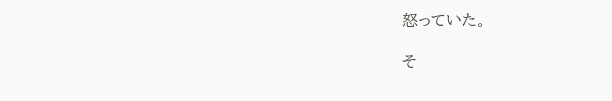怒っていた。

そ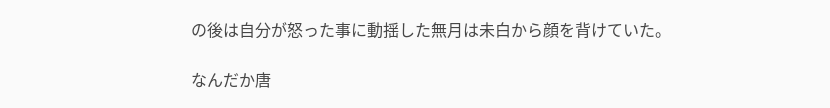の後は自分が怒った事に動揺した無月は未白から顔を背けていた。

なんだか唐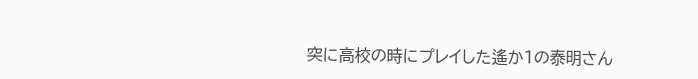突に高校の時にプレイした遙か1の泰明さん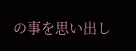の事を思い出し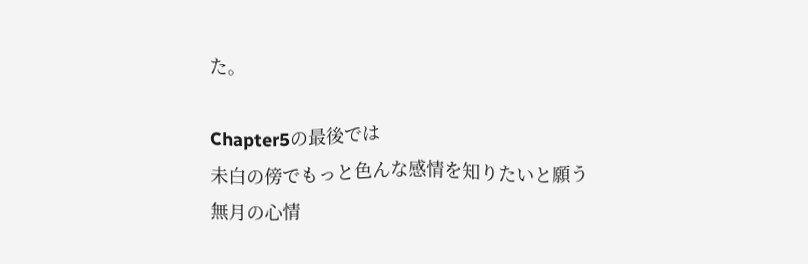た。

Chapter5の最後では
未白の傍でもっと色んな感情を知りたいと願う
無月の心情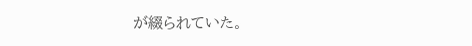が綴られていた。